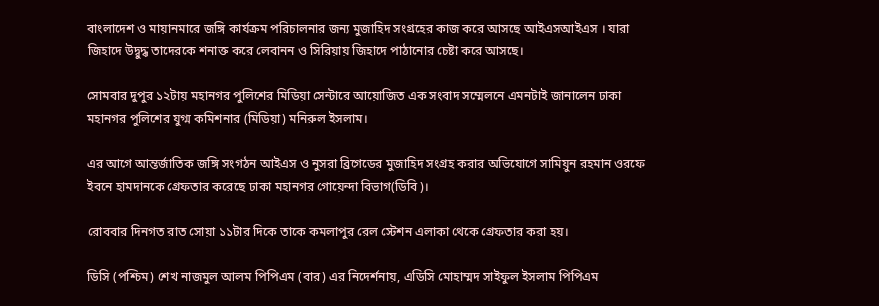বাংলাদেশ ও মায়ানমারে জঙ্গি কার্যক্রম পরিচালনার জন্য মুজাহিদ সংগ্রহের কাজ করে আসছে আইএসআইএস । যারা জিহাদে উদ্বুদ্ধ তাদেরকে শনাক্ত করে লেবানন ও সিরিয়ায় জিহাদে পাঠানোর চেষ্টা করে আসছে।

সোমবার দুপুর ১২টায় মহানগর পুলিশের মিডিয়া সেন্টারে আয়োজিত এক সংবাদ সম্মেলনে এমনটাই জানালেন ঢাকা মহানগর পুলিশের যুগ্ম কমিশনার (মিডিয়া) মনিরুল ইসলাম।

এর আগে আন্তর্জাতিক জঙ্গি সংগঠন আইএস ও নুসরা ব্রিগেডের মুজাহিদ সংগ্রহ করার অভিযোগে সামিয়ুন রহমান ওরফে ইবনে হামদানকে গ্রেফতার করেছে ঢাকা মহানগর গোয়েন্দা বিভাগ(ডিবি)।

রোববার দিনগত রাত সোয়া ১১টার দিকে তাকে কমলাপুর রেল স্টেশন এলাকা থেকে গ্রেফতার করা হয়।

ডিসি (পশ্চিম) শেখ নাজমুল আলম পিপিএম (বার) এর নিদের্শনায়, এডিসি মোহাম্মদ সাইফুল ইসলাম পিপিএম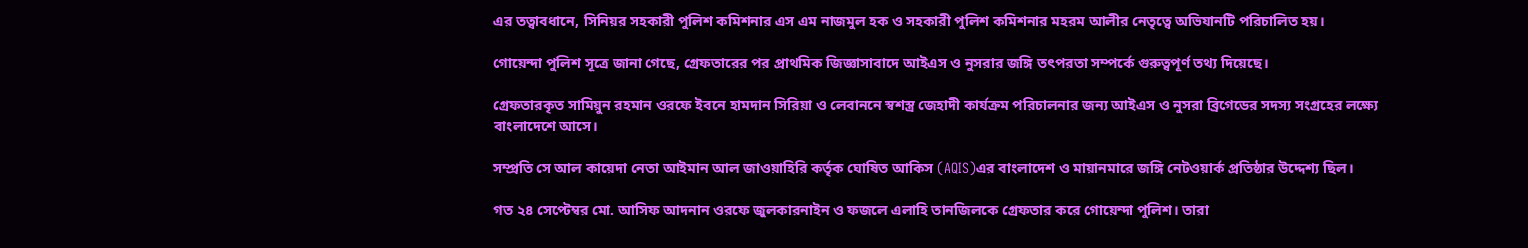এর তত্বাবধানে, সিনিয়র সহকারী পুলিশ কমিশনার এস এম নাজমুল হক ও সহকারী পুলিশ কমিশনার মহরম আলীর নেতৃত্বে অভিযানটি পরিচালিত হয়।

গোয়েন্দা পুলিশ সূত্রে জানা গেছে, গ্রেফতারের পর প্রাথমিক জিজ্ঞাসাবাদে আইএস ও নুসরার জঙ্গি তৎপরতা সম্পর্কে গুরুত্বপূর্ণ তথ্য দিয়েছে।

গ্রেফতারকৃত সামিয়ুন রহমান ওরফে ইবনে হামদান সিরিয়া ও লেবাননে স্বশস্ত্র জেহাদী কার্যক্রম পরিচালনার জন্য আইএস ও নুসরা ব্রিগেডের সদস্য সংগ্রহের লক্ষ্যে বাংলাদেশে আসে।

সম্প্রতি সে আল কায়েদা নেতা আইমান আল জাওয়াহিরি কর্তৃক ঘোষিত আকিস (AQIS)এর বাংলাদেশ ও মায়ানমারে জঙ্গি নেটওয়ার্ক প্রতিষ্ঠার উদ্দেশ্য ছিল।

গত ২৪ সেপ্টেম্বর মো. আসিফ আদনান ওরফে জুলকারনাইন ও ফজলে এলাহি তানজিলকে গ্রেফতার করে গোয়েন্দা পুলিশ। তারা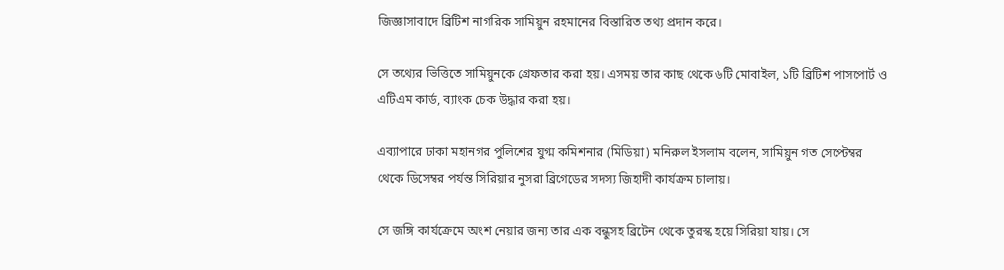জিজ্ঞাসাবাদে ব্রিটিশ নাগরিক সামিয়ুন রহমানের বিস্তারিত তথ্য প্রদান করে।

সে তথ্যের ভিত্তিতে সামিয়ুনকে গ্রেফতার করা হয়। এসময় তার কাছ থেকে ৬টি মোবাইল, ১টি ব্রিটিশ পাসপোর্ট ও এটিএম কার্ড, ব্যাংক চেক উদ্ধার করা হয়।

এব্যাপারে ঢাকা মহানগর পুলিশের যুগ্ম কমিশনার (মিডিয়া) মনিরুল ইসলাম বলেন, সামিয়ুন গত সেপ্টেম্বর থেকে ডিসেম্বর পর্যন্ত সিরিয়ার নুসরা ব্রিগেডের সদস্য জিহাদী কার্যক্রম চালায়।

সে জঙ্গি কার্যক্রেমে অংশ নেয়ার জন্য তার এক বন্ধুসহ ব্রিটেন থেকে তুরস্ক হয়ে সিরিয়া যায়। সে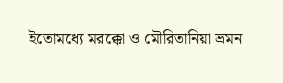ইতোমধ্যে মরক্কো ও মৌরিতানিয়া ভ্রমন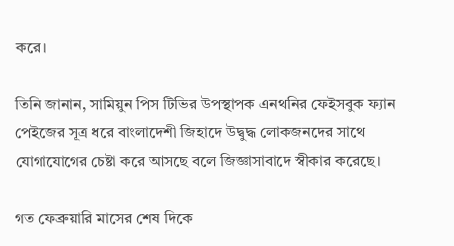করে।

তিনি জানান, সামিয়ুন পিস টিভির উপস্থাপক এনথনির ফেইসবুক ফ্যান পেইজের সূত্র ধরে বাংলাদেশী জিহাদে উদ্বুদ্ধ লোকজনদের সাথে যোগাযোগের চেষ্টা করে আসছে বলে জিজ্ঞাসাবাদে স্বীকার করেছে।

গত ফেব্রুয়ারি মাসের শেষ দিকে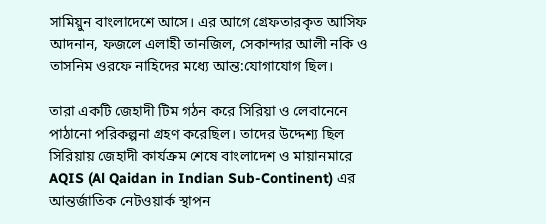সামিয়ুন বাংলাদেশে আসে। এর আগে গ্রেফতারকৃত আসিফ আদনান, ফজলে এলাহী তানজিল, সেকান্দার আলী নকি ও তাসনিম ওরফে নাহিদের মধ্যে আন্ত:যোগাযোগ ছিল।

তারা একটি জেহাদী টিম গঠন করে সিরিয়া ও লেবানেনে পাঠানো পরিকল্পনা গ্রহণ করেছিল। তাদের উদ্দেশ্য ছিল সিরিয়ায় জেহাদী কার্যক্রম শেষে বাংলাদেশ ও মায়ানমারে AQIS (Al Qaidan in Indian Sub-Continent) এর আন্তর্জাতিক নেটওয়ার্ক স্থাপন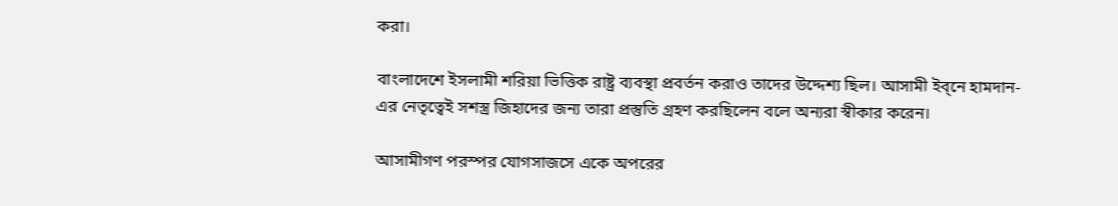করা।

বাংলাদেশে ইসলামী শরিয়া ভিত্তিক রাষ্ট্র ব্যবস্থা প্রবর্তন করাও তাদের উদ্দেশ্য ছিল। আসামী ইব্নে হামদান-এর নেতৃত্বেই সশস্ত্র জিহাদের জন্য তারা প্রস্তুতি গ্রহণ করছিলেন বলে অন্যরা স্বীকার করেন।

আসামীগণ পরস্পর যোগসাজসে একে অপরের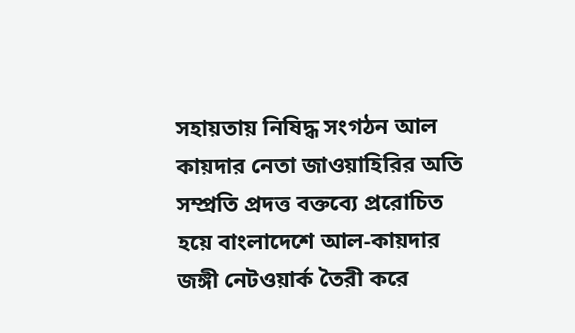সহায়তায় নিষিদ্ধ সংগঠন আল কায়দার নেতা জাওয়াহিরির অতি সম্প্রতি প্রদত্ত বক্তব্যে প্ররোচিত হয়ে বাংলাদেশে আল-কায়দার জঙ্গী নেটওয়ার্ক তৈরী করে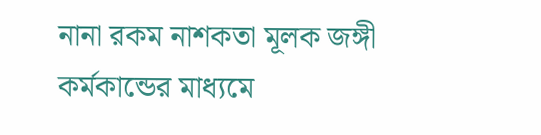নানা রকম নাশকতা মূলক জঙ্গী কর্মকান্ডের মাধ্যমে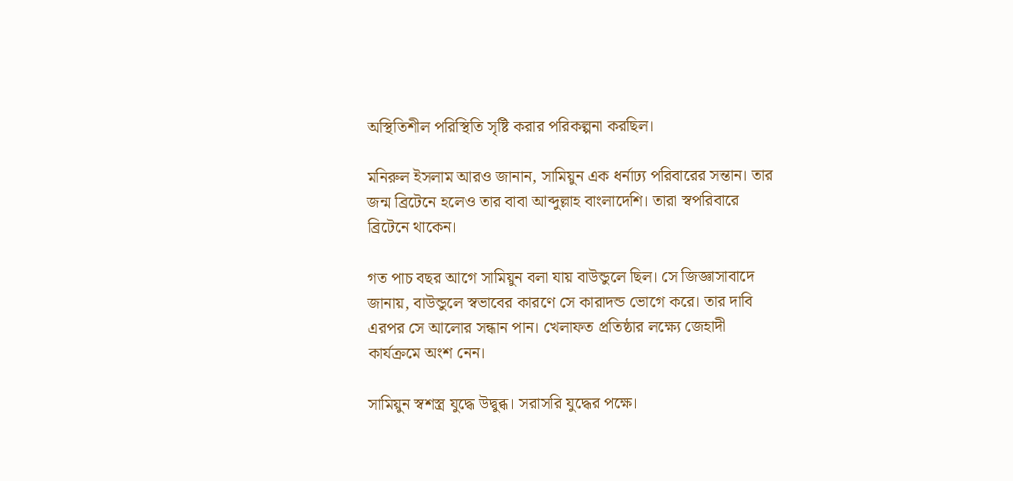অস্থিতিশীল পরিস্থিতি সৃষ্টি করার পরিকল্পনা করছিল।

মনিরুল ইসলাম আরও জানান, সামিয়ুন এক ধর্নাঢ্য পরিবারের সন্তান। তার জন্ম ব্রিটেনে হলেও তার বাবা আব্দুল্লাহ বাংলাদেশি। তারা স্বপরিবারে ব্রিটেনে থাকেন।

গত পাচ বছর আগে সামিয়ুন বলা যায় বাউন্ডুলে ছিল। সে জিজ্ঞাসাবাদে জানায়, বাউন্ডুলে স্বভাবের কারণে সে কারাদন্ড ভোগে করে। তার দাবি এরপর সে আলোর সন্ধান পান। খেলাফত প্রতিষ্ঠার লক্ষ্যে জেহাদী কার্যক্রমে অংশ নেন।

সামিয়ুন স্বশস্ত্র যুদ্ধে উদ্বুব্ধ। সরাসরি যুদ্ধের পক্ষে।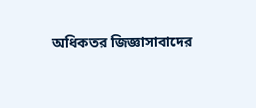অধিকতর জিজ্ঞাসাবাদের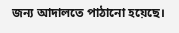জন্য আদালতে পাঠানো হয়েছে।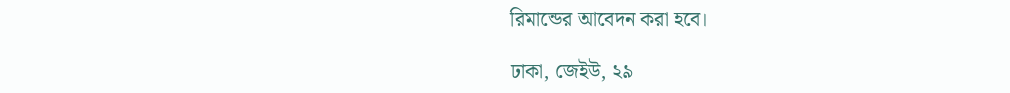রিমান্ডের আবেদন করা হবে।

ঢাকা, জেইউ, ২৯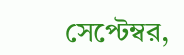সেপ্টেম্বর,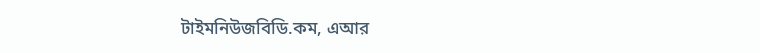টাইমনিউজবিডি.কম, এআর